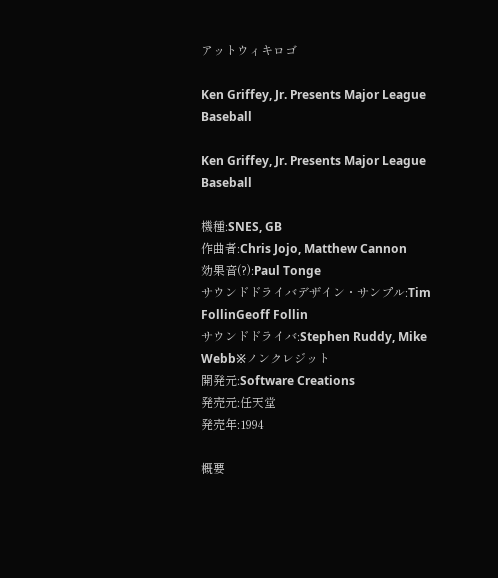アットウィキロゴ

Ken Griffey, Jr. Presents Major League Baseball

Ken Griffey, Jr. Presents Major League Baseball

機種:SNES, GB
作曲者:Chris Jojo, Matthew Cannon
効果音(?):Paul Tonge
サウンドドライバデザイン・サンプル:Tim FollinGeoff Follin
サウンドドライバ:Stephen Ruddy, Mike Webb※ノンクレジット
開発元:Software Creations
発売元:任天堂
発売年:1994

概要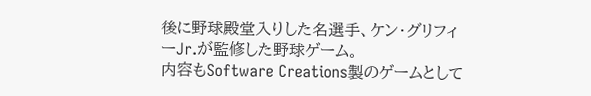後に野球殿堂入りした名選手、ケン・グリフィーJr.が監修した野球ゲーム。
内容もSoftware Creations製のゲームとして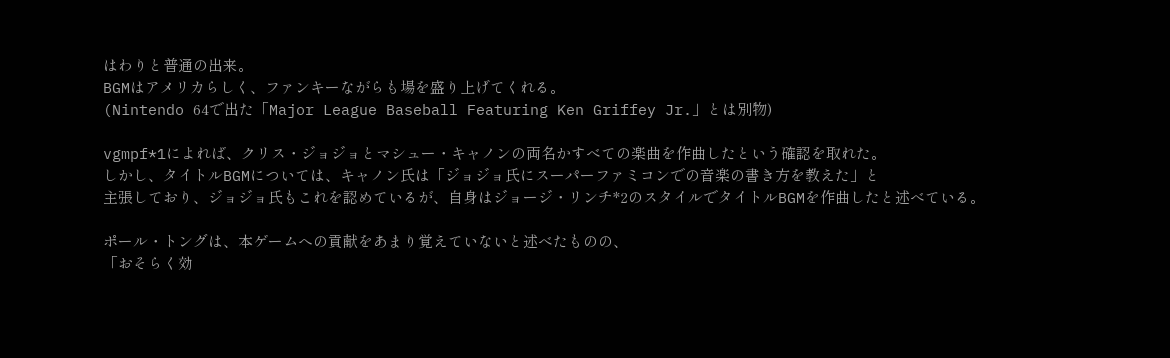はわりと普通の出来。
BGMはアメリカらしく、ファンキーながらも場を盛り上げてくれる。
(Nintendo 64で出た「Major League Baseball Featuring Ken Griffey Jr.」とは別物)

vgmpf*1によれば、クリス・ジョジョとマシュー・キャノンの両名かすべての楽曲を作曲したという確認を取れた。
しかし、タイトルBGMについては、キャノン氏は「ジョジョ氏にスーパーファミコンでの音楽の書き方を教えた」と
主張しており、ジョジョ氏もこれを認めているが、自身はジョージ・リンチ*2のスタイルでタイトルBGMを作曲したと述べている。

ポール・トングは、本ゲームへの貢献をあまり覚えていないと述べたものの、
「おそらく効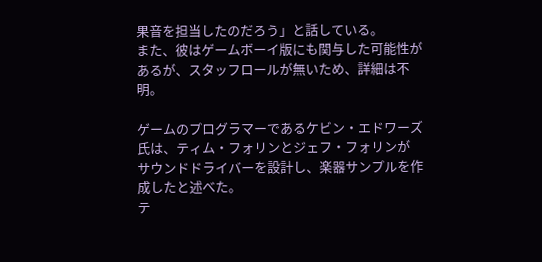果音を担当したのだろう」と話している。
また、彼はゲームボーイ版にも関与した可能性があるが、スタッフロールが無いため、詳細は不明。

ゲームのプログラマーであるケビン・エドワーズ氏は、ティム・フォリンとジェフ・フォリンが
サウンドドライバーを設計し、楽器サンプルを作成したと述べた。
テ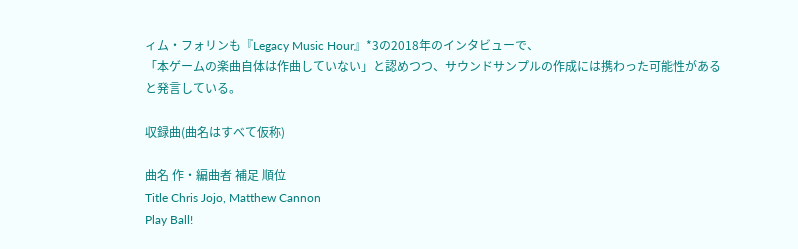ィム・フォリンも『Legacy Music Hour』*3の2018年のインタビューで、
「本ゲームの楽曲自体は作曲していない」と認めつつ、サウンドサンプルの作成には携わった可能性があると発言している。

収録曲(曲名はすべて仮称)

曲名 作・編曲者 補足 順位
Title Chris Jojo, Matthew Cannon
Play Ball!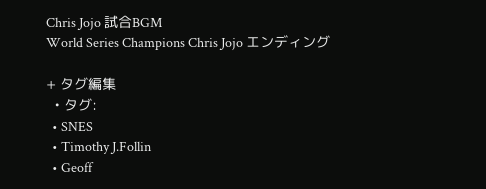Chris Jojo 試合BGM
World Series Champions Chris Jojo エンディング

+ タグ編集
  • タグ:
  • SNES
  • Timothy J.Follin
  • Geoff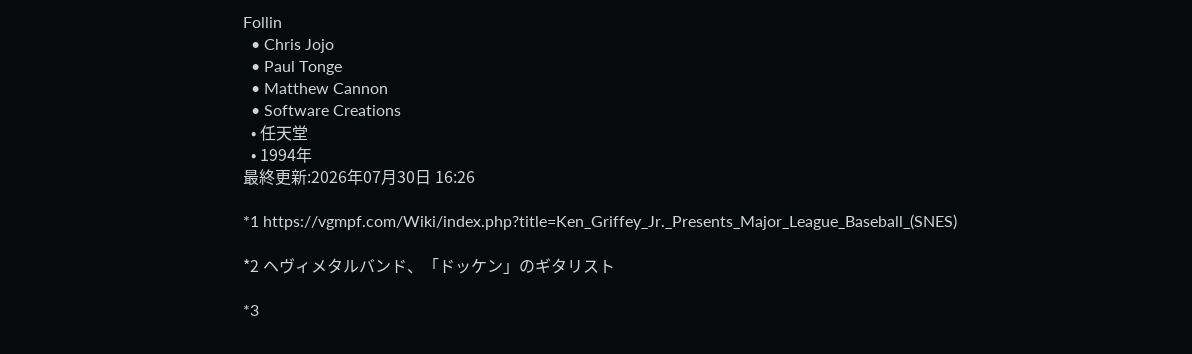Follin
  • Chris Jojo
  • Paul Tonge
  • Matthew Cannon
  • Software Creations
  • 任天堂
  • 1994年
最終更新:2026年07月30日 16:26

*1 https://vgmpf.com/Wiki/index.php?title=Ken_Griffey_Jr._Presents_Major_League_Baseball_(SNES)

*2 ヘヴィメタルバンド、「ドッケン」のギタリスト

*3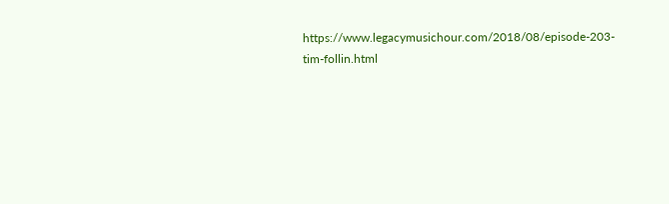https://www.legacymusichour.com/2018/08/episode-203-tim-follin.html